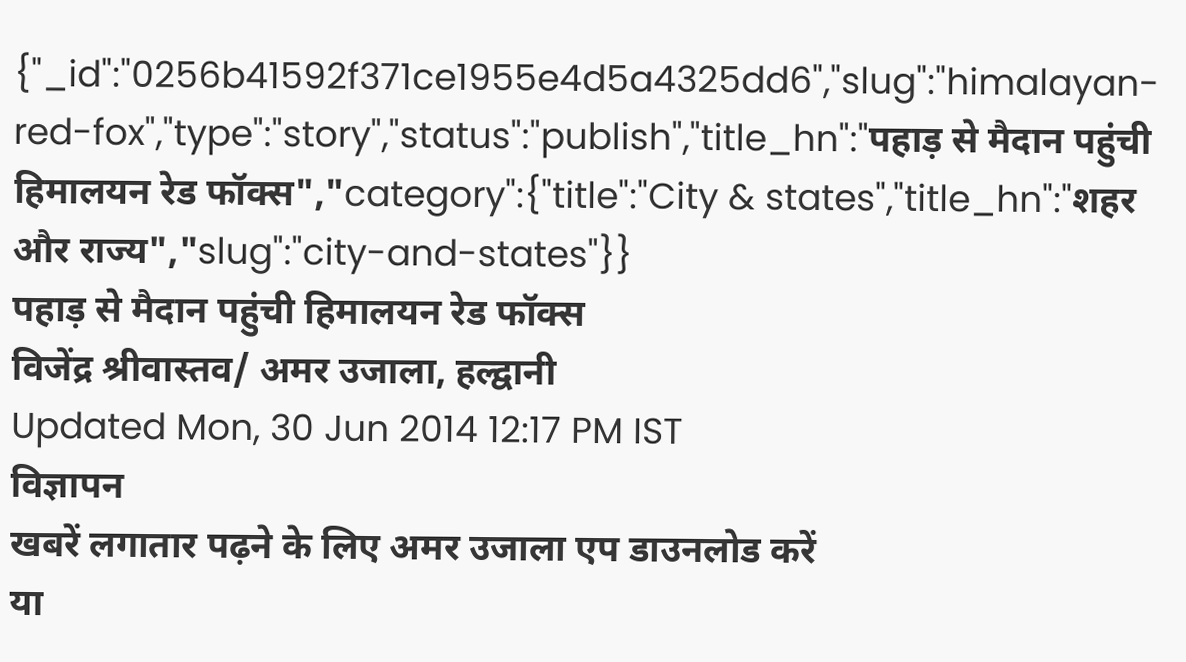{"_id":"0256b41592f371ce1955e4d5a4325dd6","slug":"himalayan-red-fox","type":"story","status":"publish","title_hn":"पहाड़ से मैदान पहुंची हिमालयन रेड फॉक्स","category":{"title":"City & states","title_hn":"शहर और राज्य","slug":"city-and-states"}}
पहाड़ से मैदान पहुंची हिमालयन रेड फॉक्स
विजेंद्र श्रीवास्तव/ अमर उजाला, हल्द्वानी
Updated Mon, 30 Jun 2014 12:17 PM IST
विज्ञापन
खबरें लगातार पढ़ने के लिए अमर उजाला एप डाउनलोड करें
या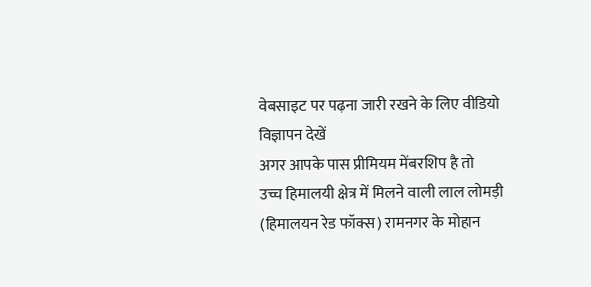वेबसाइट पर पढ़ना जारी रखने के लिए वीडियो विज्ञापन देखें
अगर आपके पास प्रीमियम मेंबरशिप है तो
उच्च हिमालयी क्षेत्र में मिलने वाली लाल लोमड़ी (हिमालयन रेड फॉक्स) रामनगर के मोहान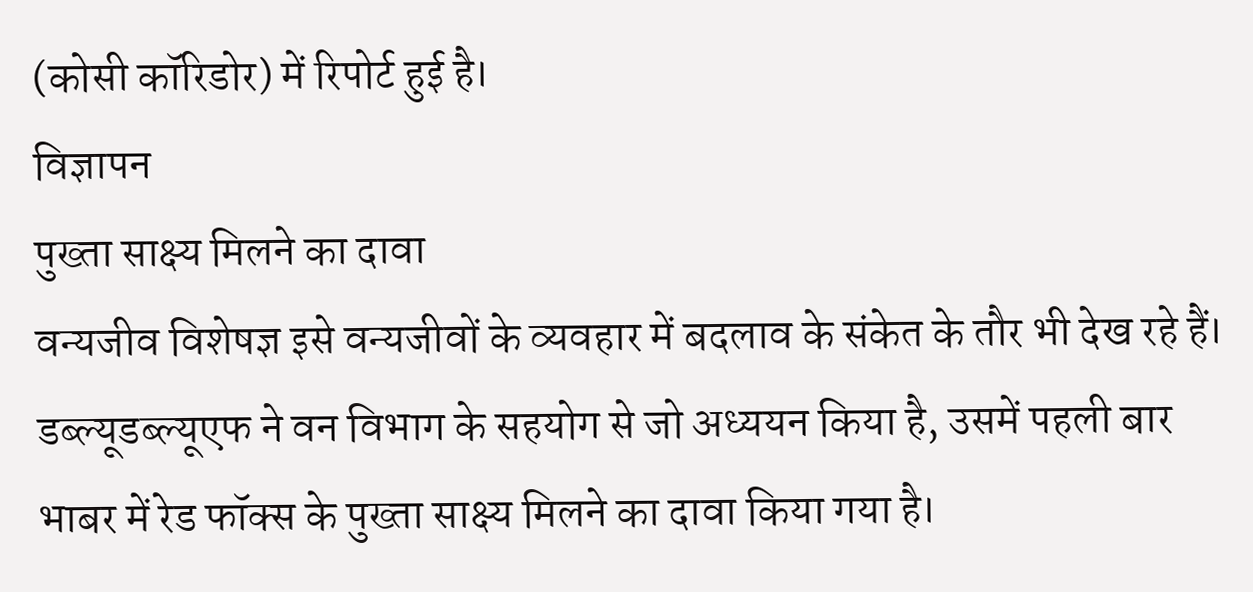(कोसी कॉरिडोर) में रिपोर्ट हुई है।
विज्ञापन
पुख्ता साक्ष्य मिलने का दावा
वन्यजीव विशेषज्ञ इसे वन्यजीवों के व्यवहार में बदलाव के संकेत के तौर भी देख रहे हैं। डब्ल्यूडब्ल्यूएफ ने वन विभाग के सहयोग से जो अध्ययन किया है, उसमें पहली बार भाबर में रेड फॉक्स के पुख्ता साक्ष्य मिलने का दावा किया गया है।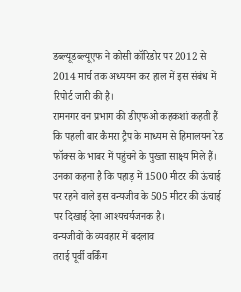डब्ल्यूडब्ल्यूएफ ने कोसी कॉरिडोर पर 2012 से 2014 मार्च तक अध्ययन कर हाल में इस संबंध में रिपोर्ट जारी की है।
रामनगर वन प्रभाग की डीएफओ कहकशां कहती हैं कि पहली बार कैमरा ट्रैप के माध्यम से हिमालयन रेड फॉक्स के भाबर में पहुंचने के पुख्ता साक्ष्य मिले हैं।
उनका कहना है कि पहाड़ में 1500 मीटर की ऊंचाई पर रहने वाले इस वन्यजीव के 505 मीटर की ऊंचाई पर दिखाई देना आश्यचर्यजनक है।
वन्यजीवों के व्यवहार में बदलाव
तराई पूर्वी वर्किंग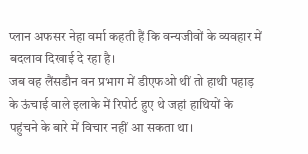प्लान अफसर नेहा वर्मा कहती हैं कि वन्यजीवों के व्यवहार में बदलाव दिखाई दे रहा है।
जब वह लैंसडौन वन प्रभाग में डीएफओ थीं तो हाथी पहाड़ के ऊंचाई वाले इलाके में रिपोर्ट हुए थे जहां हाथियों के पहुंचने के बारे में विचार नहीं आ सकता था।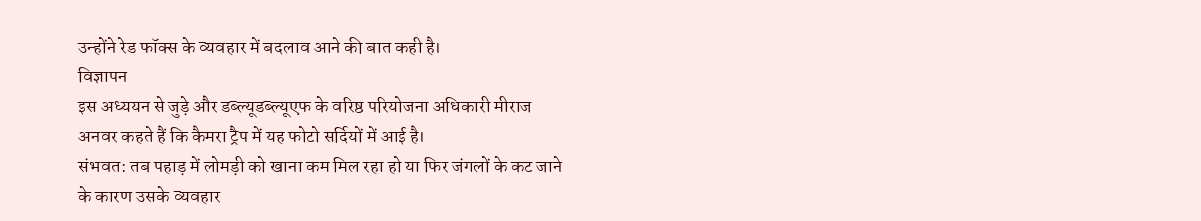उन्होंने रेड फॉक्स के व्यवहार में बदलाव आने की बात कही है।
विज्ञापन
इस अध्ययन से जुड़े और डब्ल्यूडब्ल्यूएफ के वरिष्ठ परियोजना अधिकारी मीराज अनवर कहते हैं कि कैमरा ट्रैप में यह फोटो सर्दियों में आई है।
संभवत: तब पहाड़ में लोमड़ी को खाना कम मिल रहा हो या फिर जंगलों के कट जाने के कारण उसके व्यवहार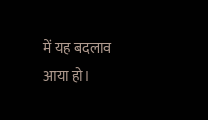में यह बदलाव आया हो।